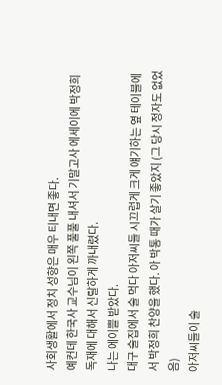사회생활에서 정치 성향은 매우 티내면 좋다.
예컨데 한국사 교수님이 왼쪽 풀풀 내셔서 기말고사 에세이에 박정희 독재에 대해서 신랄하게 까내렸다.
나는 에이쁠 받았다.
대구 술집에서 술 먹다 아저씨들 시끄럽게 크게 얘기하는 옆 테이블에서 박정희 찬양을 했다. 아 박통 때가 살기 좋았지 (그 당시 정자도 없었음)
아저씨들이 술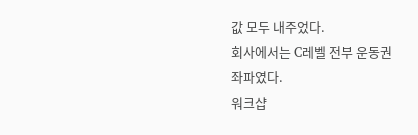값 모두 내주었다.
회사에서는 C레벨 전부 운동권 좌파였다.
워크샵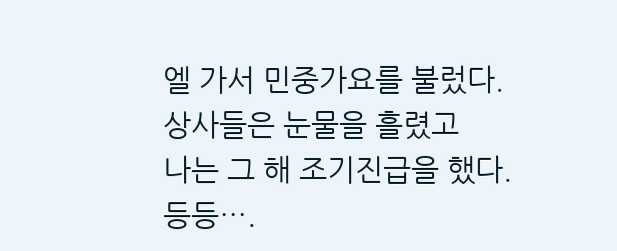엘 가서 민중가요를 불렀다.
상사들은 눈물을 흘렸고
나는 그 해 조기진급을 했다.
등등….